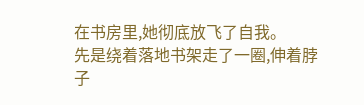在书房里,她彻底放飞了自我。
先是绕着落地书架走了一圈,伸着脖子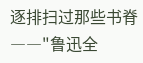逐排扫过那些书脊――"鲁迅全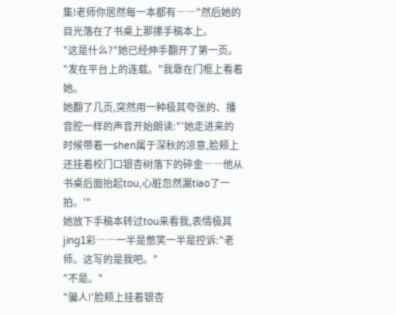集!老师你居然每一本都有――"然后她的目光落在了书桌上那摞手稿本上。
"这是什么?"她已经伸手翻开了第一页。
"发在平台上的连载。"我靠在门框上看着她。
她翻了几页,突然用一种极其夸张的、播音腔一样的声音开始朗读:"'她走进来的时候带着一shen属于深秋的凉意,脸颊上还挂着校门口银杏树落下的碎金――他从书桌后面抬起tou,心脏忽然漏tiao了一拍。'"
她放下手稿本转过tou来看我,表情极其jing1彩――一半是憋笑一半是控诉:"老师。这写的是我吧。"
"不是。"
"骗人!'脸颊上挂着银杏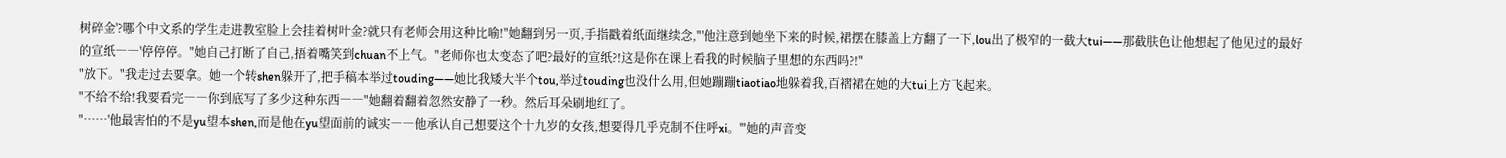树碎金'?哪个中文系的学生走进教室脸上会挂着树叶金?就只有老师会用这种比喻!"她翻到另一页,手指戳着纸面继续念,"'他注意到她坐下来的时候,裙摆在膝盖上方翻了一下,lou出了极窄的一截大tui――那截肤色让他想起了他见过的最好的宣纸――'停停停。"她自己打断了自己,捂着嘴笑到chuan不上气。"老师你也太变态了吧?最好的宣纸?!这是你在课上看我的时候脑子里想的东西吗?!"
"放下。"我走过去要拿。她一个转shen躲开了,把手稿本举过touding――她比我矮大半个tou,举过touding也没什么用,但她蹦蹦tiaotiao地躲着我,百褶裙在她的大tui上方飞起来。
"不给不给!我要看完――你到底写了多少这种东西――"她翻着翻着忽然安静了一秒。然后耳朵刷地红了。
"……'他最害怕的不是yu望本shen,而是他在yu望面前的诚实――他承认自己想要这个十九岁的女孩,想要得几乎克制不住呼xi。'"她的声音变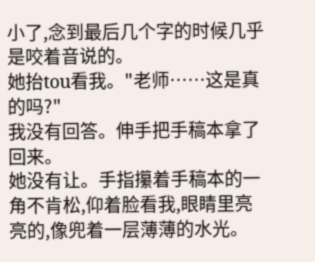小了,念到最后几个字的时候几乎是咬着音说的。
她抬tou看我。"老师……这是真的吗?"
我没有回答。伸手把手稿本拿了回来。
她没有让。手指攥着手稿本的一角不肯松,仰着脸看我,眼睛里亮亮的,像兜着一层薄薄的水光。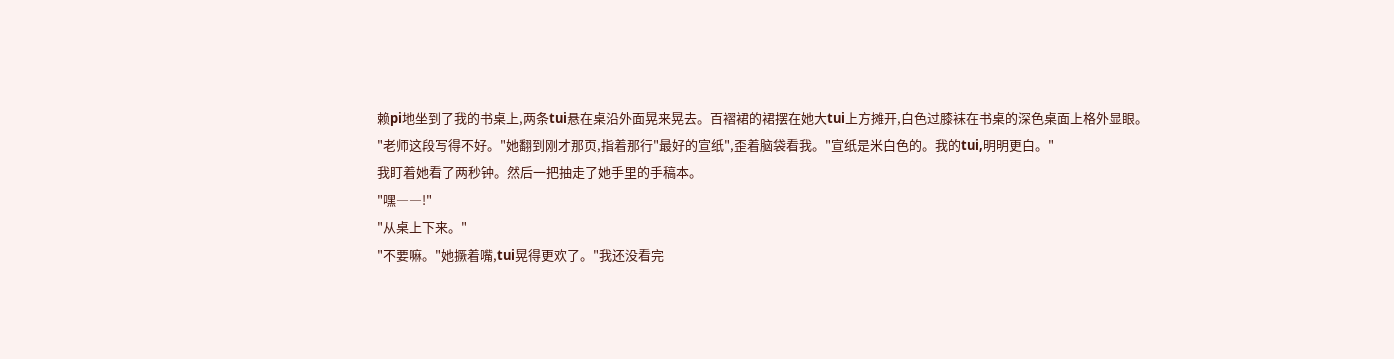赖pi地坐到了我的书桌上,两条tui悬在桌沿外面晃来晃去。百褶裙的裙摆在她大tui上方摊开,白色过膝袜在书桌的深色桌面上格外显眼。
"老师这段写得不好。"她翻到刚才那页,指着那行"最好的宣纸",歪着脑袋看我。"宣纸是米白色的。我的tui,明明更白。"
我盯着她看了两秒钟。然后一把抽走了她手里的手稿本。
"嘿――!"
"从桌上下来。"
"不要嘛。"她撅着嘴,tui晃得更欢了。"我还没看完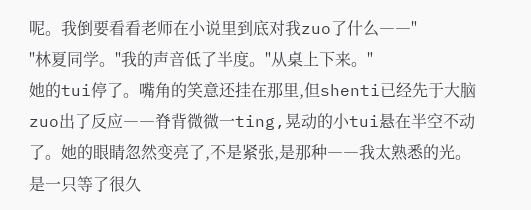呢。我倒要看看老师在小说里到底对我zuo了什么――"
"林夏同学。"我的声音低了半度。"从桌上下来。"
她的tui停了。嘴角的笑意还挂在那里,但shenti已经先于大脑zuo出了反应――脊背微微一ting,晃动的小tui悬在半空不动了。她的眼睛忽然变亮了,不是紧张,是那种――我太熟悉的光。是一只等了很久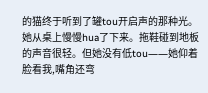的猫终于听到了罐tou开启声的那种光。
她从桌上慢慢hua了下来。拖鞋碰到地板的声音很轻。但她没有低tou――她仰着脸看我,嘴角还弯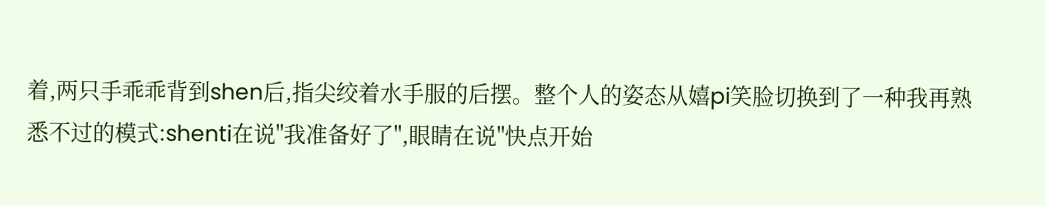着,两只手乖乖背到shen后,指尖绞着水手服的后摆。整个人的姿态从嬉pi笑脸切换到了一种我再熟悉不过的模式:shenti在说"我准备好了",眼睛在说"快点开始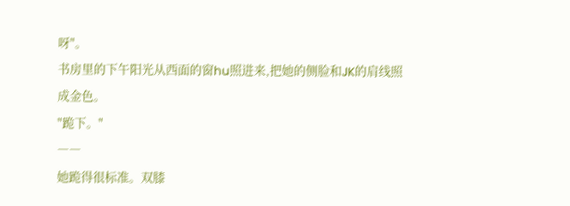呀"。
书房里的下午阳光从西面的窗hu照进来,把她的侧脸和JK的肩线照成金色。
"跪下。"
――
她跪得很标准。双膝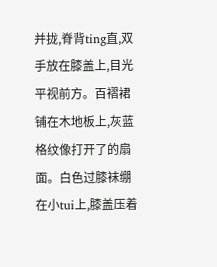并拢,脊背ting直,双手放在膝盖上,目光平视前方。百褶裙铺在木地板上,灰蓝格纹像打开了的扇面。白色过膝袜绷在小tui上,膝盖压着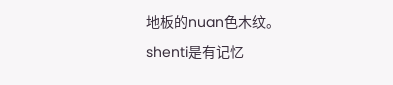地板的nuan色木纹。
shenti是有记忆